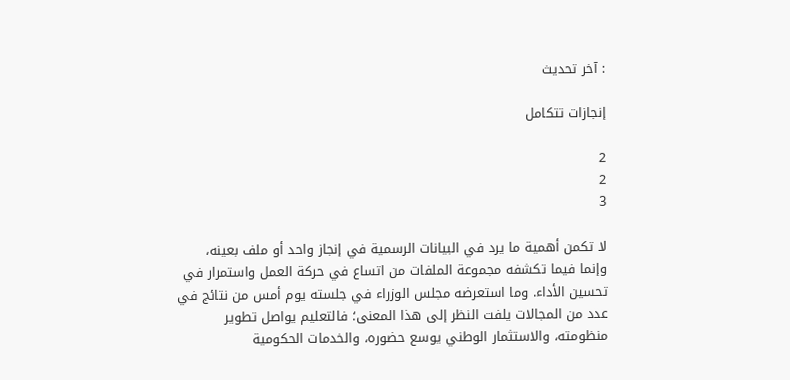: آخر تحديث

إنجازات تتكامل

2
2
3

لا تكمن أهمية ما يرد في البيانات الرسمية في إنجاز واحد أو ملف بعينه، وإنما فيما تكشفه مجموعة الملفات من اتساع في حركة العمل واستمرار في تحسين الأداء. وما استعرضه مجلس الوزراء في جلسته يوم أمس من نتائج في عدد من المجالات يلفت النظر إلى هذا المعنى؛ فالتعليم يواصل تطوير منظومته، والاستثمار الوطني يوسع حضوره، والخدمات الحكومية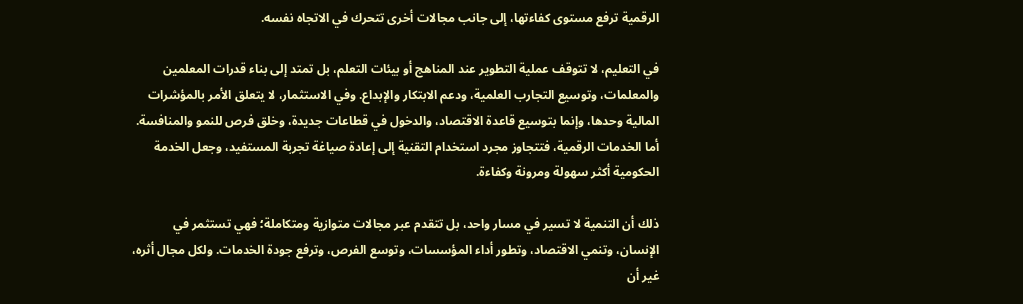الرقمية ترفع مستوى كفاءتها، إلى جانب مجالات أخرى تتحرك في الاتجاه نفسه.

في التعليم، لا تتوقف عملية التطوير عند المناهج أو بيئات التعلم، بل تمتد إلى بناء قدرات المعلمين والمعلمات، وتوسيع التجارب العلمية، ودعم الابتكار والإبداع. وفي الاستثمار، لا يتعلق الأمر بالمؤشرات المالية وحدها، وإنما بتوسيع قاعدة الاقتصاد، والدخول في قطاعات جديدة، وخلق فرص للنمو والمنافسة. أما الخدمات الرقمية، فتتجاوز مجرد استخدام التقنية إلى إعادة صياغة تجربة المستفيد، وجعل الخدمة الحكومية أكثر سهولة ومرونة وكفاءة.

ذلك أن التنمية لا تسير في مسار واحد، بل تتقدم عبر مجالات متوازية ومتكاملة؛ فهي تستثمر في الإنسان، وتنمي الاقتصاد، وتطور أداء المؤسسات، وتوسع الفرص، وترفع جودة الخدمات. ولكل مجال أثره، غير أن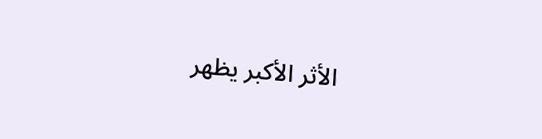الأثر الأكبر يظهر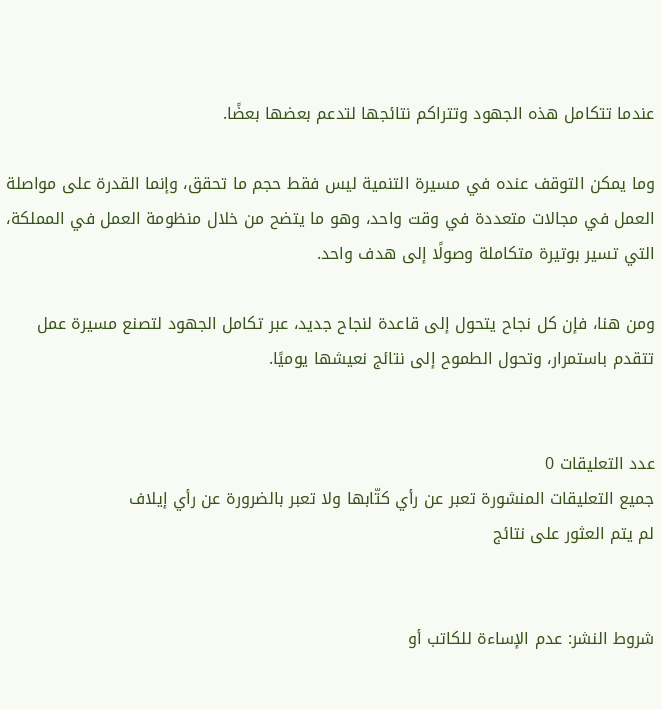عندما تتكامل هذه الجهود وتتراكم نتائجها لتدعم بعضها بعضًا.

وما يمكن التوقف عنده في مسيرة التنمية ليس فقط حجم ما تحقق، وإنما القدرة على مواصلة العمل في مجالات متعددة في وقت واحد، وهو ما يتضح من خلال منظومة العمل في المملكة، التي تسير بوتيرة متكاملة وصولًا إلى هدف واحد.

ومن هنا، فإن كل نجاح يتحول إلى قاعدة لنجاح جديد، عبر تكامل الجهود لتصنع مسيرة عمل تتقدم باستمرار، وتحول الطموح إلى نتائج نعيشها يوميًا.


عدد التعليقات 0
جميع التعليقات المنشورة تعبر عن رأي كتّابها ولا تعبر بالضرورة عن رأي إيلاف
لم يتم العثور على نتائج


شروط النشر: عدم الإساءة للكاتب أو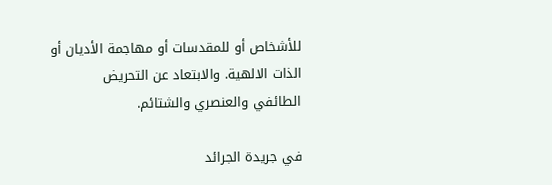للأشخاص أو للمقدسات أو مهاجمة الأديان أو الذات الالهية. والابتعاد عن التحريض الطائفي والعنصري والشتائم.

في جريدة الجرائد